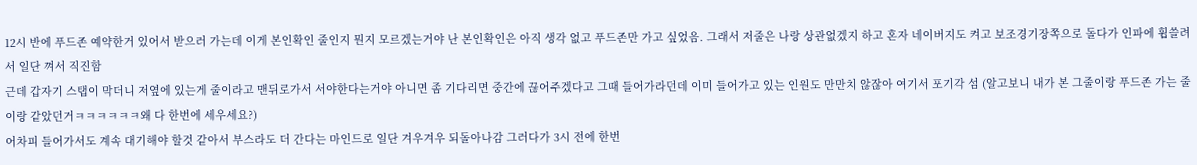12시 반에 푸드존 예약한거 있어서 받으러 가는데 이게 본인확인 줄인지 뭔지 모르겠는거야 난 본인확인은 아직 생각 없고 푸드존만 가고 싶었음. 그래서 저줄은 나랑 상관없겠지 하고 혼자 네이버지도 켜고 보조경기장쪽으로 돌다가 인파에 휩쓸려서 일단 껴서 직진함
근데 갑자기 스탭이 막더니 저옆에 있는게 줄이라고 맨뒤로가서 서야한다는거야 아니면 좀 기다리면 중간에 끊어주겠다고 그때 들어가라던데 이미 들어가고 있는 인원도 만만치 않잖아 여기서 포기각 섬 (알고보니 내가 본 그줄이랑 푸드존 가는 줄이랑 같았던거ㅋㅋㅋㅋㅋㅋ왜 다 한번에 세우세요?)
어차피 들어가서도 계속 대기해야 할것 같아서 부스라도 더 간다는 마인드로 일단 겨우겨우 되돌아나감 그러다가 3시 전에 한번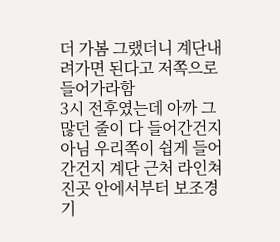더 가봄 그랬더니 계단내려가면 된다고 저쪽으로 들어가라함
3시 전후였는데 아까 그 많던 줄이 다 들어간건지 아님 우리쪽이 쉽게 들어간건지 계단 근처 라인쳐진곳 안에서부터 보조경기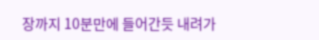장까지 10분만에 들어간듯 내려가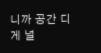니까 공간 디게 널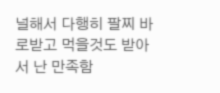널해서 다행히 팔찌 바로받고 먹을것도 받아서 난 만족함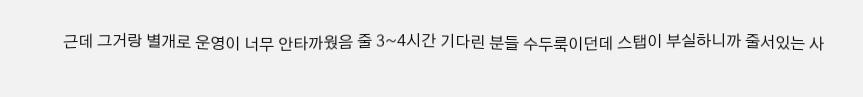근데 그거랑 별개로 운영이 너무 안타까웠음 줄 3~4시간 기다린 분들 수두룩이던데 스탭이 부실하니까 줄서있는 사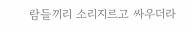람들끼리 소리지르고 싸우더라